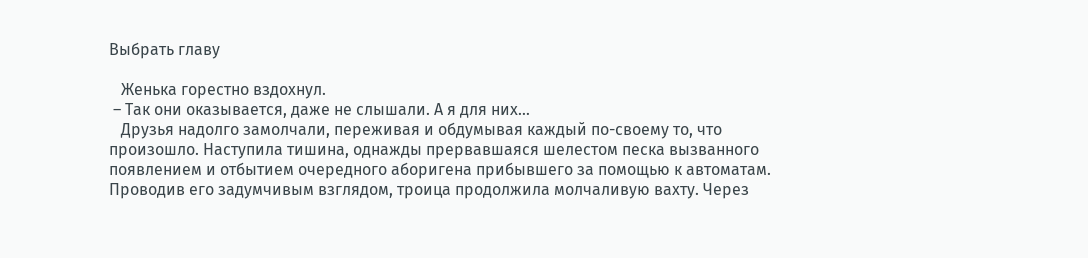Выбрать главу

   Женька горестно вздохнул.
 – Так они оказывается, даже не слышали. А я для них…
   Друзья надолго замолчали, переживая и обдумывая каждый по-своему то, что произошло. Наступила тишина, однажды прервавшаяся шелестом песка вызванного появлением и отбытием очередного аборигена прибывшего за помощью к автоматам. Проводив его задумчивым взглядом, троица продолжила молчаливую вахту. Через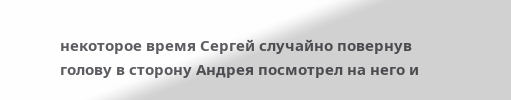некоторое время Сергей случайно повернув голову в сторону Андрея посмотрел на него и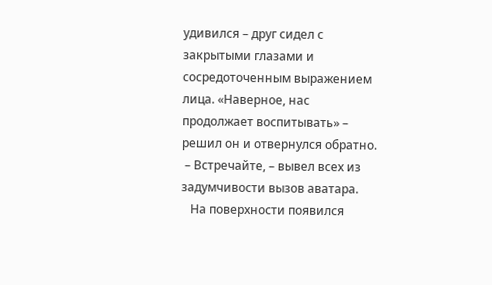удивился – друг сидел с закрытыми глазами и сосредоточенным выражением лица. «Наверное, нас продолжает воспитывать» – решил он и отвернулся обратно.
 – Встречайте, – вывел всех из задумчивости вызов аватара.
   На поверхности появился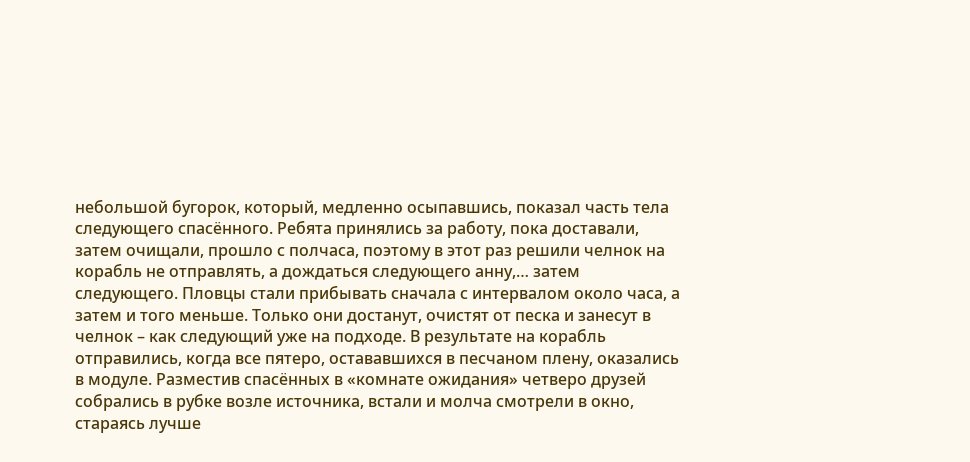небольшой бугорок, который, медленно осыпавшись, показал часть тела следующего спасённого. Ребята принялись за работу, пока доставали, затем очищали, прошло с полчаса, поэтому в этот раз решили челнок на корабль не отправлять, а дождаться следующего анну,… затем следующего. Пловцы стали прибывать сначала с интервалом около часа, а затем и того меньше. Только они достанут, очистят от песка и занесут в челнок – как следующий уже на подходе. В результате на корабль отправились, когда все пятеро, остававшихся в песчаном плену, оказались в модуле. Разместив спасённых в «комнате ожидания» четверо друзей собрались в рубке возле источника, встали и молча смотрели в окно, стараясь лучше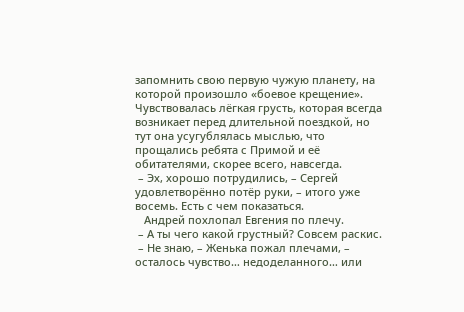запомнить свою первую чужую планету, на которой произошло «боевое крещение». Чувствовалась лёгкая грусть, которая всегда возникает перед длительной поездкой, но тут она усугублялась мыслью, что прощались ребята с Примой и её обитателями, скорее всего, навсегда.
 – Эх, хорошо потрудились, – Сергей удовлетворённо потёр руки, – итого уже восемь. Есть с чем показаться.
   Андрей похлопал Евгения по плечу.
 – А ты чего какой грустный? Совсем раскис.
 – Не знаю, – Женька пожал плечами, – осталось чувство… недоделанного… или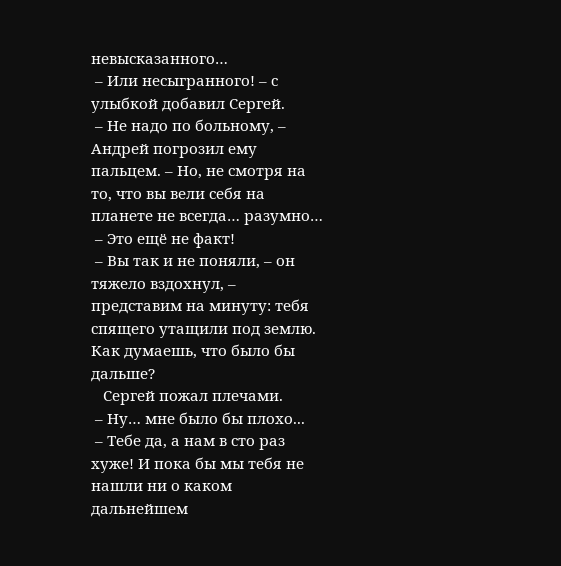невысказанного…
 – Или несыгранного! – с улыбкой добавил Сергей.
 – Не надо по больному, – Андрей погрозил ему пальцем. – Но, не смотря на то, что вы вели себя на планете не всегда… разумно…
 – Это ещё не факт!
 – Вы так и не поняли, – он тяжело вздохнул, – представим на минуту: тебя спящего утащили под землю. Как думаешь, что было бы дальше?
   Сергей пожал плечами.
 – Ну… мне было бы плохо...
 – Тебе да, а нам в сто раз хуже! И пока бы мы тебя не нашли ни о каком дальнейшем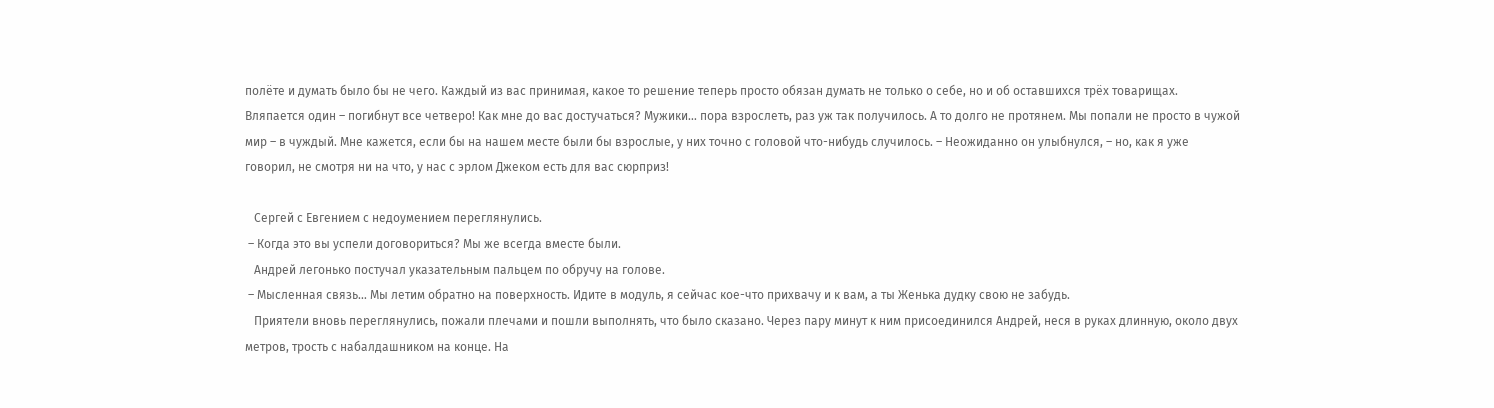полёте и думать было бы не чего. Каждый из вас принимая, какое то решение теперь просто обязан думать не только о себе, но и об оставшихся трёх товарищах. Вляпается один – погибнут все четверо! Как мне до вас достучаться? Мужики… пора взрослеть, раз уж так получилось. А то долго не протянем. Мы попали не просто в чужой мир – в чуждый. Мне кажется, если бы на нашем месте были бы взрослые, у них точно с головой что-нибудь случилось. – Неожиданно он улыбнулся, – но, как я уже говорил, не смотря ни на что, у нас с эрлом Джеком есть для вас сюрприз!

   Сергей с Евгением с недоумением переглянулись.
 – Когда это вы успели договориться? Мы же всегда вместе были.
   Андрей легонько постучал указательным пальцем по обручу на голове.
 – Мысленная связь… Мы летим обратно на поверхность. Идите в модуль, я сейчас кое-что прихвачу и к вам, а ты Женька дудку свою не забудь.
   Приятели вновь переглянулись, пожали плечами и пошли выполнять, что было сказано. Через пару минут к ним присоединился Андрей, неся в руках длинную, около двух метров, трость с набалдашником на конце. На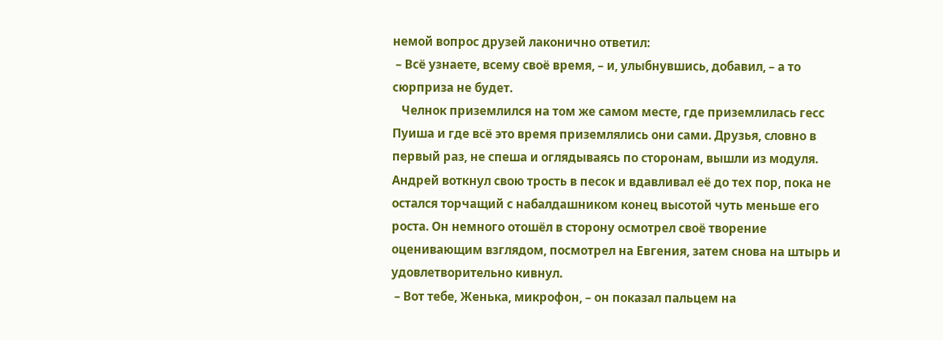немой вопрос друзей лаконично ответил:
 – Всё узнаете, всему своё время, – и, улыбнувшись, добавил, – а то сюрприза не будет.
   Челнок приземлился на том же самом месте, где приземлилась гесс Пуиша и где всё это время приземлялись они сами. Друзья, словно в первый раз, не спеша и оглядываясь по сторонам, вышли из модуля. Андрей воткнул свою трость в песок и вдавливал её до тех пор, пока не остался торчащий с набалдашником конец высотой чуть меньше его роста. Он немного отошёл в сторону осмотрел своё творение оценивающим взглядом, посмотрел на Евгения, затем снова на штырь и удовлетворительно кивнул.
 – Вот тебе, Женька, микрофон, – он показал пальцем на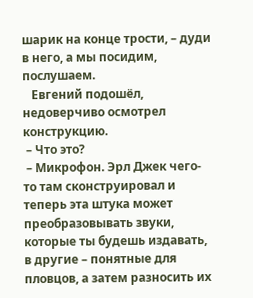шарик на конце трости, – дуди в него, а мы посидим, послушаем.
   Евгений подошёл, недоверчиво осмотрел конструкцию.
 – Что это?
 – Микрофон. Эрл Джек чего-то там сконструировал и теперь эта штука может преобразовывать звуки, которые ты будешь издавать, в другие – понятные для пловцов, а затем разносить их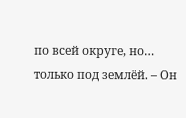по всей округе, но… только под землёй. – Он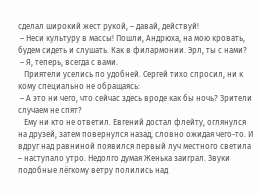сделал широкий жест рукой, – давай, действуй!
 – Неси культуру в массы! Пошли, Андрюха, на мою кровать, будем сидеть и слушать. Как в филармонии. Эрл, ты с нами?
 – Я, теперь, всегда с вами.
   Приятели уселись по удобней. Сергей тихо спросил, ни к кому специально не обращаясь:
 – А это ни чего, что сейчас здесь вроде как бы ночь? Зрители случаем не спят?
   Ему ни кто не ответил. Евгений достал флейту, оглянулся на друзей, затем повернулся назад, словно ожидая чего-то. И вдруг над равниной появился первый луч местного светила – наступало утро. Недолго думая Женька заиграл. Звуки подобные лёгкому ветру полились над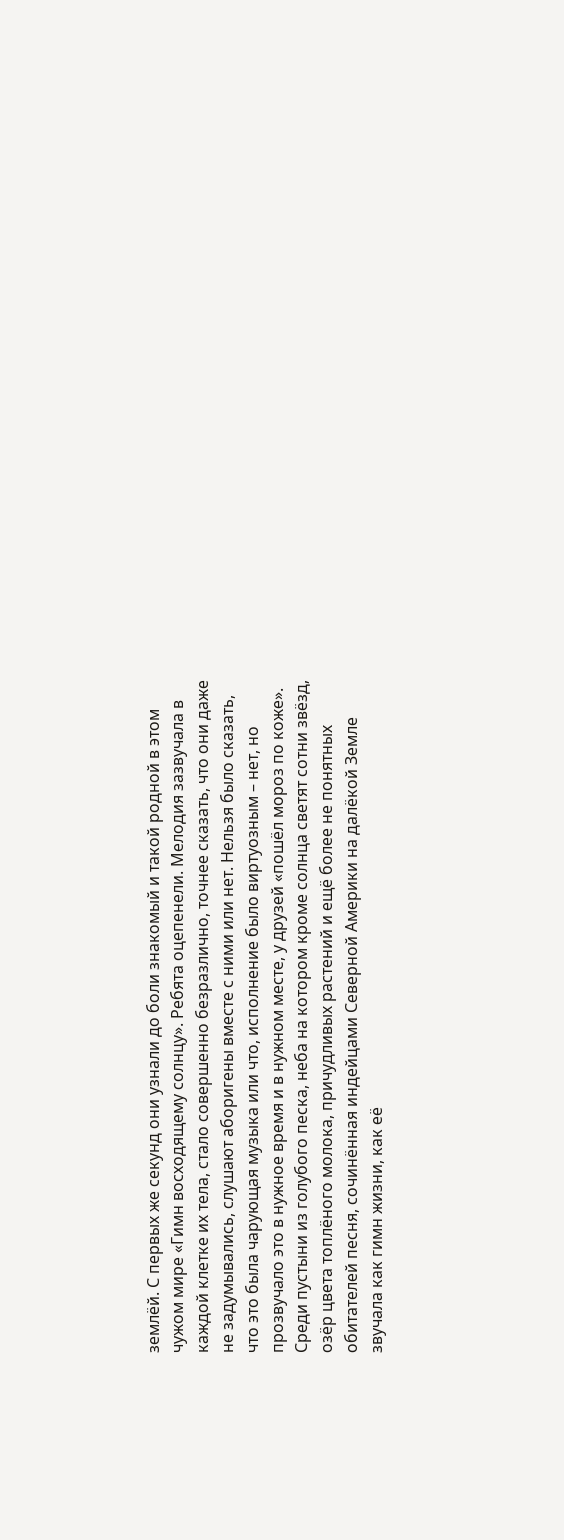землёй. С первых же секунд они узнали до боли знакомый и такой родной в этом чужом мире «Гимн восходящему солнцу». Ребята оцепенели. Мелодия зазвучала в каждой клетке их тела, стало совершенно безразлично, точнее сказать, что они даже не задумывались, слушают аборигены вместе с ними или нет. Нельзя было сказать, что это была чарующая музыка или что, исполнение было виртуозным – нет, но прозвучало это в нужное время и в нужном месте, у друзей «пошёл мороз по коже». Среди пустыни из голубого песка, неба на котором кроме солнца светят сотни звёзд, озёр цвета топлёного молока, причудливых растений и ещё более не понятных обитателей песня, сочинённая индейцами Северной Америки на далёкой Земле звучала как гимн жизни, как её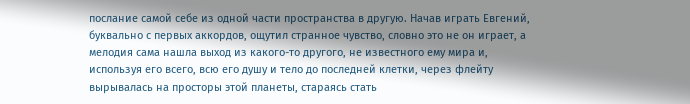послание самой себе из одной части пространства в другую. Начав играть Евгений, буквально с первых аккордов, ощутил странное чувство, словно это не он играет, а мелодия сама нашла выход из какого-то другого, не известного ему мира и, используя его всего, всю его душу и тело до последней клетки, через флейту вырывалась на просторы этой планеты, стараясь стать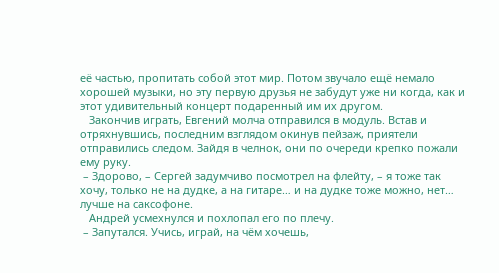её частью, пропитать собой этот мир. Потом звучало ещё немало хорошей музыки, но эту первую друзья не забудут уже ни когда, как и этот удивительный концерт подаренный им их другом.
   Закончив играть, Евгений молча отправился в модуль. Встав и отряхнувшись, последним взглядом окинув пейзаж, приятели отправились следом. Зайдя в челнок, они по очереди крепко пожали ему руку.
 – Здорово, – Сергей задумчиво посмотрел на флейту, – я тоже так хочу, только не на дудке, а на гитаре… и на дудке тоже можно, нет… лучше на саксофоне.
   Андрей усмехнулся и похлопал его по плечу.
 – Запутался. Учись, играй, на чём хочешь,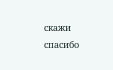скажи спасибо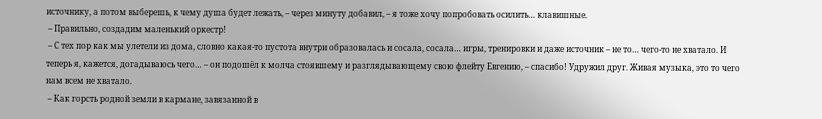источнику, а потом выберешь, к чему душа будет лежать, – через минуту добавил, – я тоже хочу попробовать осилить… клавишные.
 – Правильно, создадим маленький оркестр!
 – С тех пор как мы улетели из дома, словно какая-то пустота внутри образовалась и сосала, сосала… игры, тренировки и даже источник – не то… чего-то не хватало. И теперь я, кажется, догадываюсь чего… – он подошёл к молча стоявшему и разглядывающему свою флейту Евгению, – спасибо! Удружил друг. Живая музыка, это то чего нам всем не хватало.
 – Как горсть родной земли в кармане, завязанной в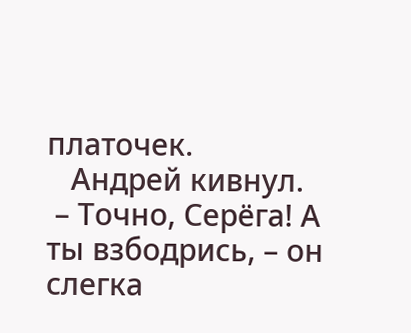платочек.
   Андрей кивнул.
 – Точно, Серёга! А ты взбодрись, – он слегка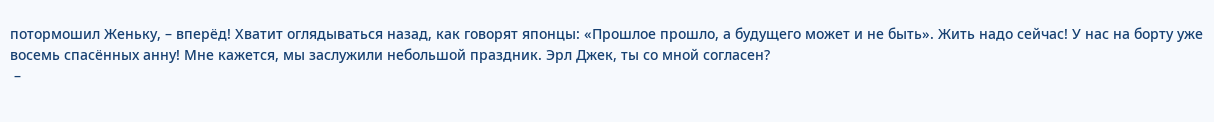потормошил Женьку, – вперёд! Хватит оглядываться назад, как говорят японцы: «Прошлое прошло, а будущего может и не быть». Жить надо сейчас! У нас на борту уже восемь спасённых анну! Мне кажется, мы заслужили небольшой праздник. Эрл Джек, ты со мной согласен?
 –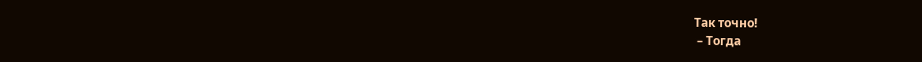Так точно!
 – Тогда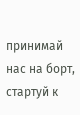принимай нас на борт, стартуй к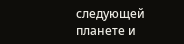следующей планете и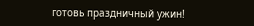готовь праздничный ужин!